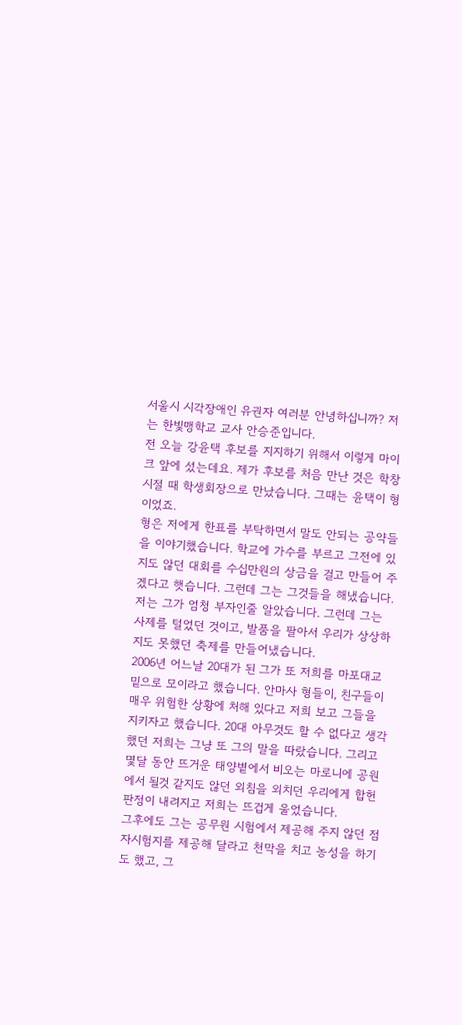서울시 시각장애인 유권자 여러분 안녕하십니까? 저는 한빛맹학교 교사 안승준입니다.
전 오늘 강윤택 후보를 지지하기 위해서 이렇게 마이크 앞에 섰는데요. 제가 후보를 처음 만난 것은 학창 시절 때 학생회장으로 만났습니다. 그때는 윤택이 형이었죠.
형은 저에게 한표를 부탁하면서 말도 안되는 공약들을 이야기했습니다. 학교에 가수를 부르고 그전에 있지도 않던 대회를 수십만원의 상금을 걸고 만들어 주겠다고 햇습니다. 그런데 그는 그것들을 해냈습니다. 저는 그가 엄청 부자인줄 알았습니다. 그런데 그는 사제를 털었던 것이고, 발품을 팔아서 우리가 상상하지도 못했던 축제를 만들어냈습니다.
2006년 어느날 20대가 된 그가 또 저희를 마포대교 밑으로 모이라고 했습니다. 안마사 형들이, 친구들이 매우 위험한 상황에 처해 있다고 저희 보고 그들을 지키자고 했습니다. 20대 아무것도 할 수 없다고 생각했던 저희는 그냥 또 그의 말을 따랐습니다. 그리고 몇달 동안 뜨거운 태양볕에서 비오는 마로니에 공원에서 될것 같지도 않던 외침을 외치던 우리에게 합헌 판정이 내려지고 저희는 뜨겁게 울었습니다.
그후에도 그는 공무원 시험에서 제공해 주지 않던 점자시험지를 제공해 달라고 천막을 치고 농성을 하기도 했고, 그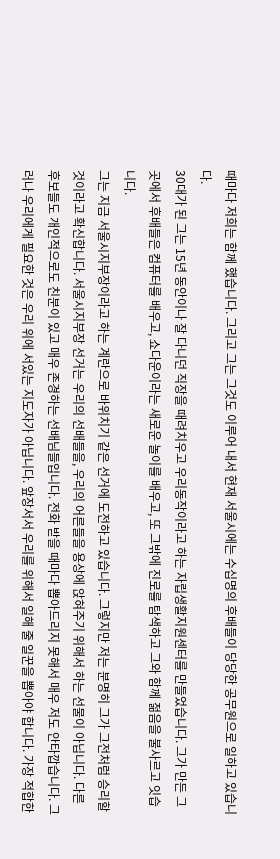때마다 저희는 함께 했습니다. 그리고 그는 그것도 이루어 내서 현재 서울시에는 수십명의 후배들이 당당한 공무원으로 일하고 있습니다.
30대가 된 그는 15년 동안이나 잘 다니던 직장을 때려치우고 우리동작이라고 하는 자립생활지원센터를 만들었습니다. 그가 만든 그곳에서 후배들은 컴퓨터를 배우고, 쇼다운이라는 새로운 놀이를 배우고, 또 그밖에 진로를 탐색하고 그와 함께 젊음을 불사르고 잇습니다.
그는 지금 서울시지부장이라고 하는 계란으로 바위치기 같은 선거에 도전하고 있습니다. 그렇지만 저는 분명히 그가 그전처럼 승리할 것이라고 확신합니다. 서울시지부장 선거는 우리의 선배들을, 우리의 어른들을 용상에 앉혀주기 위해서 하는 선물이 아닙니다. 다른 후보들도 개인적으로도 친분이 있고 매우 존경하는 선배님들입니다. 전화 받을 때마다 뽑아드리지 못해서 매우 저도 안타깝습니다. 그러나 우리에게 필요한 것은 우리 위에 서있는 지도자가 아닙니다. 앞장서서 우리를 위해서 일해 줄 일꾼을 뽑아야 합니다. 가장 적합한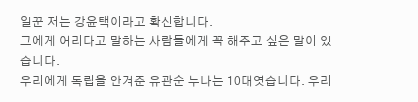일꾼 저는 강윤택이라고 확신합니다.
그에게 어리다고 말하는 사람들에게 꼭 해주고 싶은 말이 있습니다.
우리에게 독립을 안겨준 유관순 누나는 10대엿습니다. 우리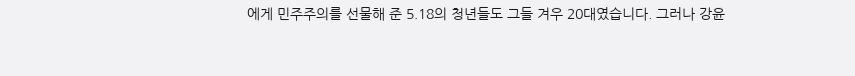에게 민주주의를 선물해 준 5.18의 청년들도 그들 겨우 20대였습니다. 그러나 강윤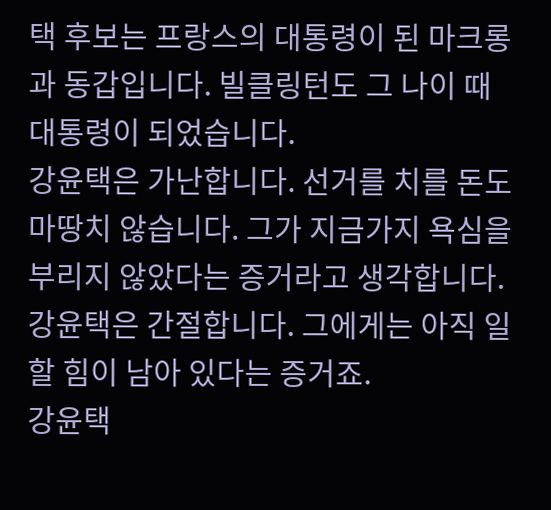택 후보는 프랑스의 대통령이 된 마크롱과 동갑입니다. 빌클링턴도 그 나이 때 대통령이 되었습니다.
강윤택은 가난합니다. 선거를 치를 돈도 마땅치 않습니다. 그가 지금가지 욕심을 부리지 않았다는 증거라고 생각합니다.
강윤택은 간절합니다. 그에게는 아직 일할 힘이 남아 있다는 증거죠.
강윤택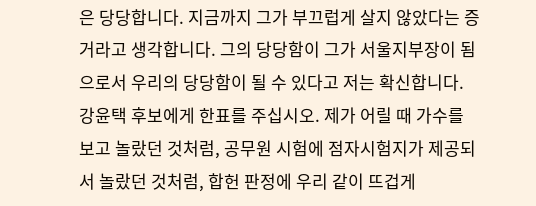은 당당합니다. 지금까지 그가 부끄럽게 살지 않았다는 증거라고 생각합니다. 그의 당당함이 그가 서울지부장이 됨으로서 우리의 당당함이 될 수 있다고 저는 확신합니다.
강윤택 후보에게 한표를 주십시오. 제가 어릴 때 가수를 보고 놀랐던 것처럼, 공무원 시험에 점자시험지가 제공되서 놀랐던 것처럼, 합헌 판정에 우리 같이 뜨겁게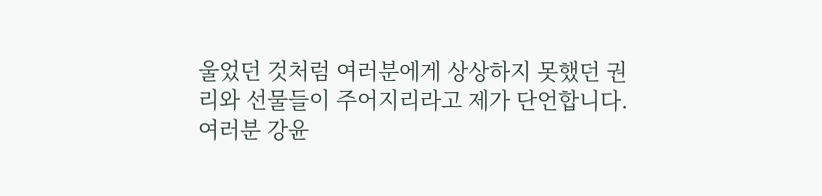울었던 것처럼 여러분에게 상상하지 못했던 권리와 선물들이 주어지리라고 제가 단언합니다.
여러분 강윤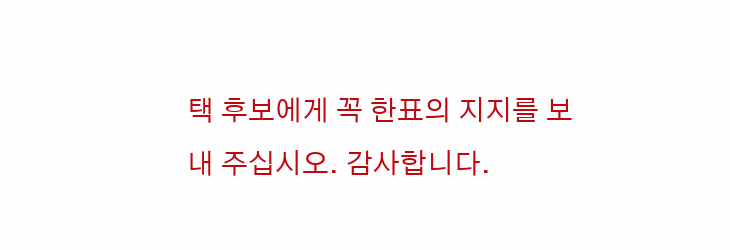택 후보에게 꼭 한표의 지지를 보내 주십시오. 감사합니다.